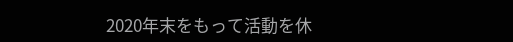2020年末をもって活動を休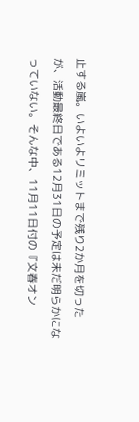止する嵐。いよいよリミットまで残り2か月を切ったが、活動最終日である12月31日の予定は未だ明らかになっていない。そんな中、11月11日付の『文春オン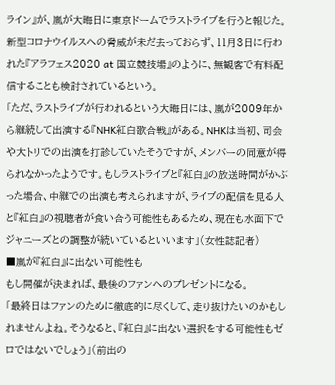ライン』が、嵐が大晦日に東京ドームでラストライブを行うと報じた。
新型コロナウイルスへの脅威が未だ去っておらず、11月3日に行われた『アラフェス2020 at 国立競技場』のように、無観客で有料配信することも検討されているという。
「ただ、ラストライブが行われるという大晦日には、嵐が2009年から継続して出演する『NHK紅白歌合戦』がある。NHKは当初、司会や大トリでの出演を打診していたそうですが、メンバーの同意が得られなかったようです。もしラストライブと『紅白』の放送時間がかぶった場合、中継での出演も考えられますが、ライブの配信を見る人と『紅白』の視聴者が食い合う可能性もあるため、現在も水面下でジャニーズとの調整が続いているといいます」(女性誌記者)
■嵐が『紅白』に出ない可能性も
もし開催が決まれば、最後のファンへのプレゼントになる。
「最終日はファンのために徹底的に尽くして、走り抜けたいのかもしれませんよね。そうなると、『紅白』に出ない選択をする可能性もゼロではないでしょう」(前出の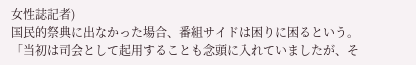女性誌記者)
国民的祭典に出なかった場合、番組サイドは困りに困るという。
「当初は司会として起用することも念頭に入れていましたが、そ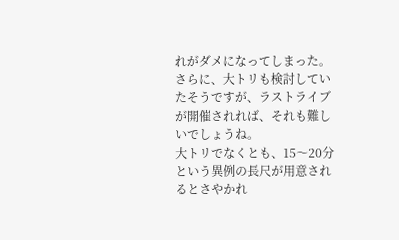れがダメになってしまった。さらに、大トリも検討していたそうですが、ラストライブが開催されれば、それも難しいでしょうね。
大トリでなくとも、15〜20分という異例の長尺が用意されるとさやかれ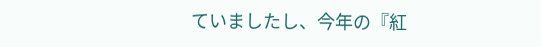ていましたし、今年の『紅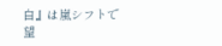白』は嵐シフトで望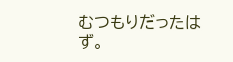むつもりだったはず。